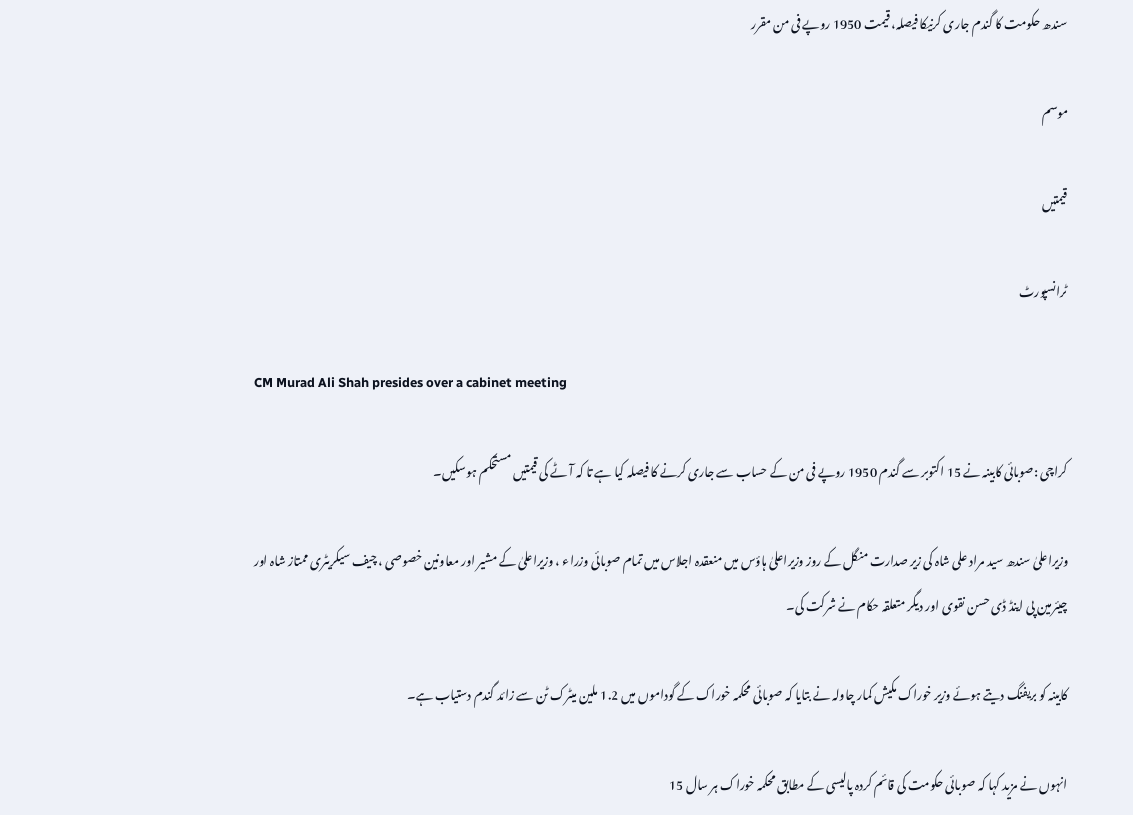سندھ حکومت کا گندم جاری کرنیکا فیصلہ، قیمت 1950 روپے فی من مقرر

موسم

قیمتیں

ٹرانسپورٹ

CM Murad Ali Shah presides over a cabinet meeting

کراچی :صوبائی کابینہ نے 15 اکتوبر سے گندم 1950 روپے فی من کے حساب سے جاری کرنے کا فیصلہ کیا ہے تا کہ آٹے کی قیمتیں مستحکم ہوسکیں۔

وزیراعلیٰ سندھ سید مراد علی شاہ کی زیر صدارت منگل کے روز وزیراعلیٰ ہاؤس میں منعقدہ اجلاس میں تمام صوبائی وزراء ، وزیراعلیٰ کے مشیر اور معاونین خصوصی ، چیف سیکریٹری ممتاز شاہ اور چیئرمین پی اینڈ ڈی حسن نقوی اور دیگر متعلقہ حکام نے شرکت کی۔

کابینہ کو بریفنگ دیتے ہوئے وزیر خوراک مکیش کمار چاولہ نے بتایا کہ صوبائی محکمہ خوراک کے گوداموں میں 1.2 ملین میٹرک ٹن سے زائد گندم دستیاب ہے۔

انہوں نے مزید کہا کہ صوبائی حکومت کی قائم کردہ پالیسی کے مطابق محکمہ خوراک ہر سال 15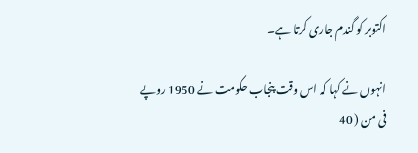اکتوبر کو گندم جاری کرتا ہے۔

انہوں نے کہا کہ اس وقت پنجاب حکومت نے 1950 روپے فی من ( 40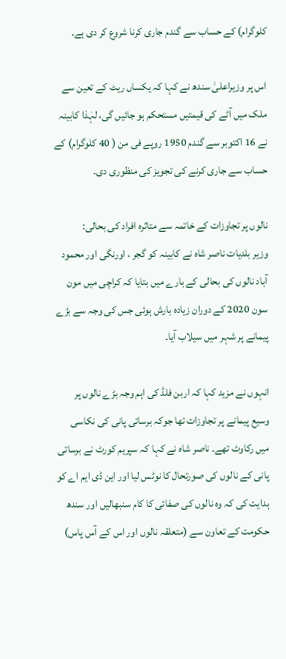کلوگرام) کے حساب سے گندم جاری کرنا شروع کر دی ہے۔

اس پر وزیراعلیٰ سندھ نے کہا کہ یکساں ریٹ کے تعین سے ملک میں آٹے کی قیمتیں مستحکم ہو جائیں گی، لہٰذا کابینہ نے 16 اکتوبر سے گندم 1950 روپے فی من ( 40 کلوگرام) کے حساب سے جاری کرنے کی تجویز کی منظوری دی۔

نالوں پر تجاوزات کے خاتمہ سے متاثرہ افراد کی بحالی:
وزیر بلدیات ناصر شاہ نے کابینہ کو گجر ، اورنگی اور محمود آباد نالوں کی بحالی کے بارے میں بتایا کہ کراچی میں مون سون 2020 کے دوران زیادہ بارش ہوئی جس کی وجہ سے بڑے پیمانے پر شہر میں سیلاب آیا۔

انہوں نے مزید کہا کہ اربن فلڈ کی اہم وجہ بڑے نالوں پر وسیع پیمانے پر تجاوزات تھا جوکہ برساتی پانی کی نکاسی میں رکاوٹ تھے۔ ناصر شاہ نے کہا کہ سپریم کورٹ نے برساتی پانی کے نالوں کی صورتحال کا نوٹس لیا اور این ڈی ایم اے کو ہدایت کی کہ وہ نالوں کی صفائی کا کام سنبھالیں اور سندھ حکومت کے تعاون سے (متعلقہ نالوں اور اس کے آس پاس)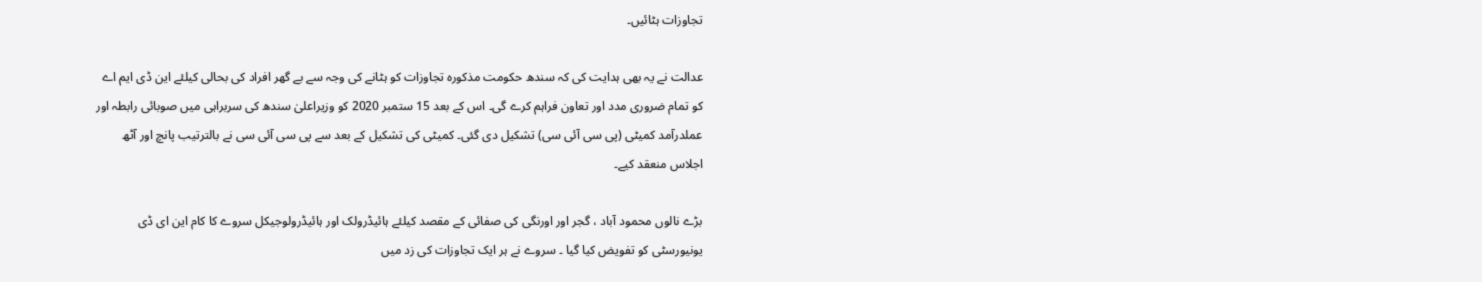تجاوزات ہٹائیں۔

عدالت نے یہ بھی ہدایت کی کہ سندھ حکومت مذکورہ تجاوزات کو ہٹانے کی وجہ سے بے گھر افراد کی بحالی کیلئے این ڈی ایم اے کو تمام ضروری مدد اور تعاون فراہم کرے گی۔ اس کے بعد 15 ستمبر 2020 کو وزیراعلیٰ سندھ کی سربراہی میں صوبائی رابطہ اور عملدرآمد کمیٹی (پی سی آئی سی) تشکیل دی گئی۔ کمیٹی کی تشکیل کے بعد سے پی سی آئی سی نے بالترتیب پانچ اور آٹھ اجلاس منعقد کیے۔

بڑے نالوں محمود آباد ، گجر اور اورنگی کی صفائی کے مقصد کیلئے ہائیڈرولک اور ہائیڈرولوجیکل سروے کا کام این ای ڈی یونیورسٹی کو تفویض کیا گیا ۔ سروے نے ہر ایک تجاوزات کی زد میں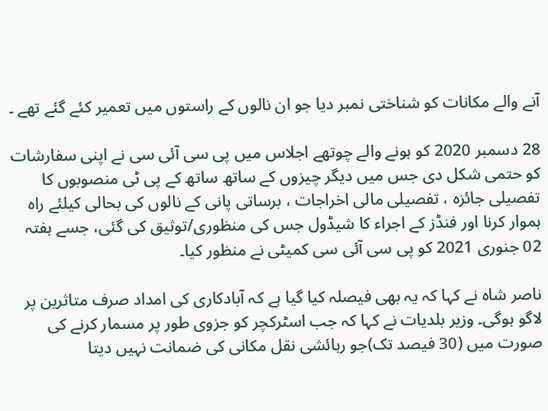آنے والے مکانات کو شناختی نمبر دیا جو ان نالوں کے راستوں میں تعمیر کئے گئے تھے ۔

28 دسمبر 2020 کو ہونے والے چوتھے اجلاس میں پی سی آئی سی نے اپنی سفارشات کو حتمی شکل دی جس میں دیگر چیزوں کے ساتھ ساتھ کے پی ٹی منصوبوں کا تفصیلی جائزہ ، تفصیلی مالی اخراجات ، برساتی پانی کے نالوں کی بحالی کیلئے راہ ہموار کرنا اور فنڈز کے اجراء کا شیڈول جس کی منظوری/توثیق کی گئی، جسے ہفتہ 02 جنوری 2021 کو پی سی آئی سی کمیٹی نے منظور کیا۔

ناصر شاہ نے کہا کہ یہ بھی فیصلہ کیا گیا ہے کہ آبادکاری کی امداد صرف متاثرین پر لاگو ہوگی۔ وزیر بلدیات نے کہا کہ جب اسٹرکچر کو جزوی طور پر مسمار کرنے کی صورت میں (30 فیصد تک)جو رہائشی نقل مکانی کی ضمانت نہیں دیتا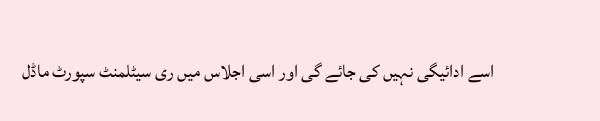اسے ادائیگی نہیں کی جائے گی اور اسی اجلاس میں ری سیٹلمنٹ سپورٹ ماڈل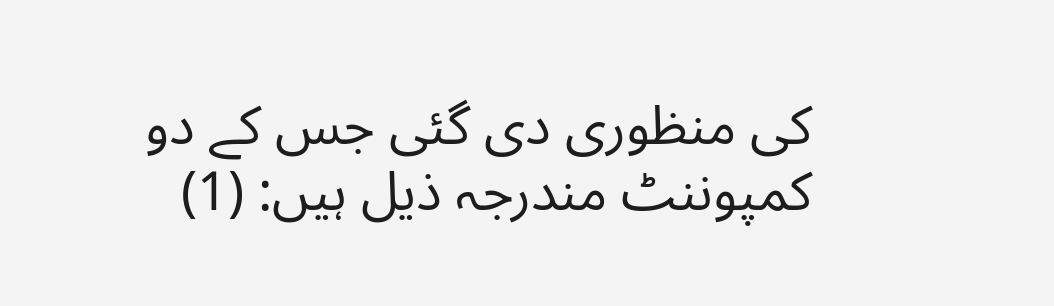کی منظوری دی گئی جس کے دو کمپوننٹ مندرجہ ذیل ہیں: (1)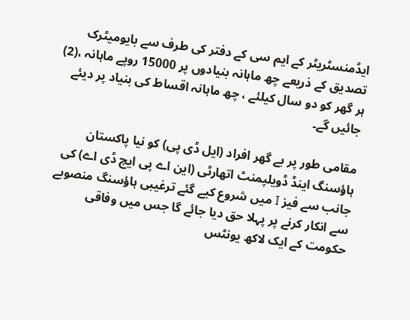ایڈمنسٹریٹر کے ایم سی کے دفتر کی طرف سے بایومیٹرک تصدیق کے ذریعے چھ ماہانہ بنیادوں پر 15000 روپے ماہانہ ،(2) ہر گھر کو دو سال کیلئے ، چھ ماہانہ اقساط کی بنیاد پر دیئے جائیں گے۔

مقامی طور پر بے گھر افراد (ایل ڈی پی) کو نیا پاکستان ہاؤسنگ اینڈ ڈویلپمنٹ اتھارٹی (این اے پی ایچ ڈی اے) کی جانب سے فیز I میں شروع کیے گئے ترغیبی ہاؤسنگ منصوبے سے انکار کرنے پر پہلا حق دیا جائے گا جس میں وفاقی حکومت کے ایک لاکھ یونٹس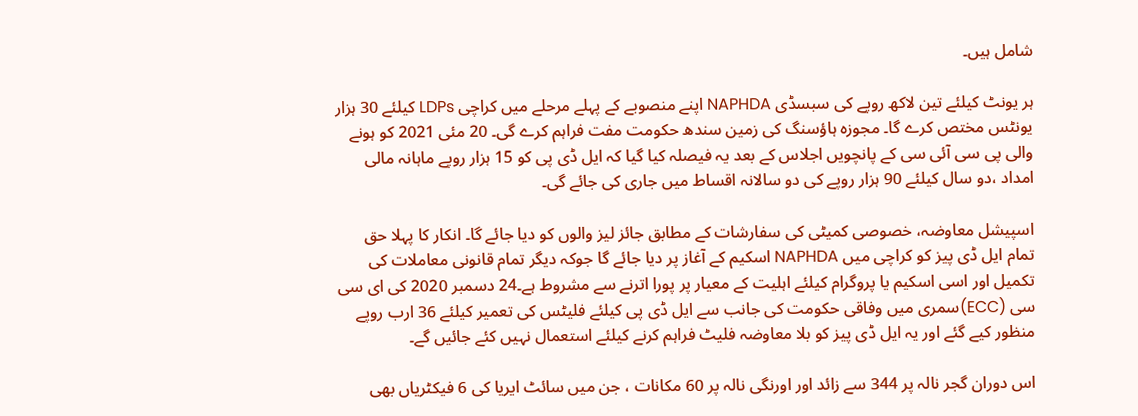شامل ہیں۔

ہر یونٹ کیلئے تین لاکھ روپے کی سبسڈی NAPHDA اپنے منصوبے کے پہلے مرحلے میں کراچی LDPs کیلئے 30 ہزار یونٹس مختص کرے گا۔ مجوزہ ہاؤسنگ کی زمین سندھ حکومت مفت فراہم کرے گی۔ 20 مئی 2021 کو ہونے والی پی سی آئی سی کے پانچویں اجلاس کے بعد یہ فیصلہ کیا گیا کہ ایل ڈی پی کو 15 ہزار روپے ماہانہ مالی امداد ،دو سال کیلئے 90 ہزار روپے کی دو سالانہ اقساط میں جاری کی جائے گی۔

اسپیشل معاوضہ، خصوصی کمیٹی کی سفارشات کے مطابق جائز لیز والوں کو دیا جائے گا۔ انکار کا پہلا حق تمام ایل ڈی پیز کو کراچی میں NAPHDA اسکیم کے آغاز پر دیا جائے گا جوکہ دیگر تمام قانونی معاملات کی تکمیل اور اسی اسکیم یا پروگرام کیلئے اہلیت کے معیار پر پورا اترنے سے مشروط ہے۔24 دسمبر 2020 کی ای سی سی (ECC)سمری میں وفاقی حکومت کی جانب سے ایل ڈی پی کیلئے فلیٹس کی تعمیر کیلئے 36 ارب روپے منظور کیے گئے اور یہ ایل ڈی پیز کو بلا معاوضہ فلیٹ فراہم کرنے کیلئے استعمال نہیں کئے جائیں گے۔

اس دوران گجر نالہ پر 344 سے زائد اور اورنگی نالہ پر 60 مکانات ، جن میں سائٹ ایریا کی 6 فیکٹریاں بھی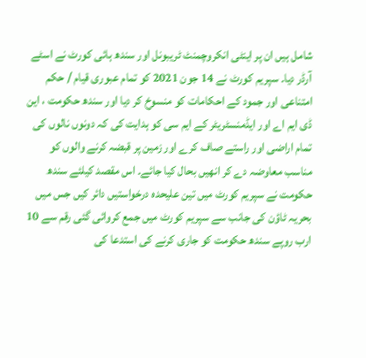شامل ہیں ان پر اینٹی انکروچمنٹ ٹریبونل اور سندھ ہائی کورٹ نے اسٹے آرڈر دیا۔ سپریم کورٹ نے 14 جون 2021 کو تمام عبوری قیام / حکم امتناعی اور جمود کے احکامات کو منسوخ کر دیا اور سندھ حکومت ، این ڈی ایم اے اور ایڈمنسٹریٹر کے ایم سی کو ہدایت کی کہ دونوں نالوں کی تمام اراضی اور راستے صاف کرے اور زمین پر قبضہ کرنے والوں کو مناسب معاوضہ دے کر انھیں بحال کیا جائے۔ اس مقصد کیلئے سندھ حکومت نے سپریم کورٹ میں تین علیحدہ درخواستیں دائر کیں جس میں بحریہ ٹاؤن کی جانب سے سپریم کورٹ میں جمع کروائی گئی رقم سے 10 ارب روپے سندھ حکومت کو جاری کرنے کی استدعا کی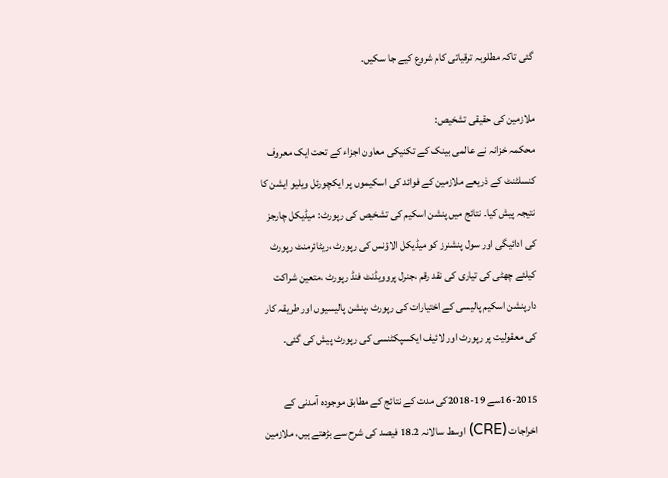گئی تاکہ مطلوبہ ترقیاتی کام شروع کیے جا سکیں۔

ملازمین کی حقیقی تشخیص:
محکمہ خزانہ نے عالمی بینک کے تکنیکی معاون اجزاء کے تحت ایک معروف کنسلٹنٹ کے ذریعے ملازمین کے فوائد کی اسکیموں پر ایکچورئل ویلیو ایشن کا نتیجہ پیش کیا۔ نتائج میں پنشن اسکیم کی تشخیص کی رپورٹ: میڈیکل چارجز کی ادائیگی اور سول پنشنرز کو میڈیکل الاؤنس کی رپورٹ ،ریٹائرمنٹ رپورٹ کیلئے چھٹی کی تیاری کی نقد رقم ،جنرل پروویڈنٹ فنڈ رپورٹ ،متعین شراکت دارپنشن اسکیم پالیسی کے اختیارات کی رپورٹ ،پنشن پالیسیوں اور طریقہ کار کی معقولیت پر رپورٹ اور لائیف ایکسپکٹنسی کی رپورٹ پیش کی گئی۔

16-2015سے 19-2018کی مدت کے نتائج کے مطابق موجودہ آمدنی کے اخراجات (CRE) اوسط سالانہ 18.2 فیصد کی شرح سے بڑھتے ہیں، ملازمین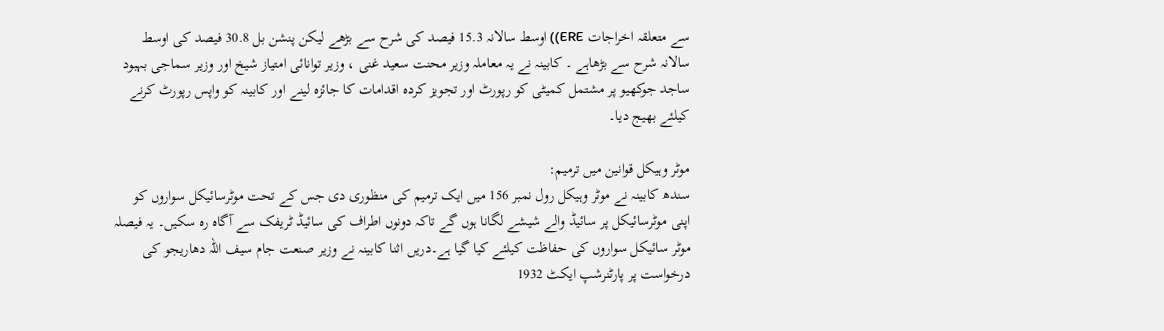سے متعلقہ اخراجات ERE)) اوسط سالانہ 15.3 فیصد کی شرح سے بڑھے لیکن پنشن بل 30.8 فیصد کی اوسط سالانہ شرح سے بڑھاہے ۔ کابینہ نے یہ معاملہ وزیر محنت سعید غنی ، وزیر توانائی امتیاز شیخ اور وزیر سماجی بہبود ساجد جوکھیو پر مشتمل کمیٹی کو رپورٹ اور تجویز کردہ اقدامات کا جائزہ لینے اور کابینہ کو واپس رپورٹ کرنے کیلئے بھیج دیا۔

موٹر وہیکل قوانین میں ترمیم:
سندھ کابینہ نے موٹر وہیکل رول نمبر 156 میں ایک ترمیم کی منظوری دی جس کے تحت موٹرسائیکل سواروں کو اپنی موٹرسائیکل پر سائیڈ والے شیشے لگانا ہوں گے تاکہ دونوں اطراف کی سائیڈ ٹریفک سے آگاہ رہ سکیں۔ یہ فیصلہ موٹر سائیکل سواروں کی حفاظت کیلئے کیا گیا ہے۔دریں اثنا کابینہ نے وزیر صنعت جام سیف اللہ دھاریجو کی درخواست پر پارٹنرشپ ایکٹ 1932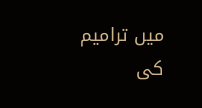میں ترامیم کی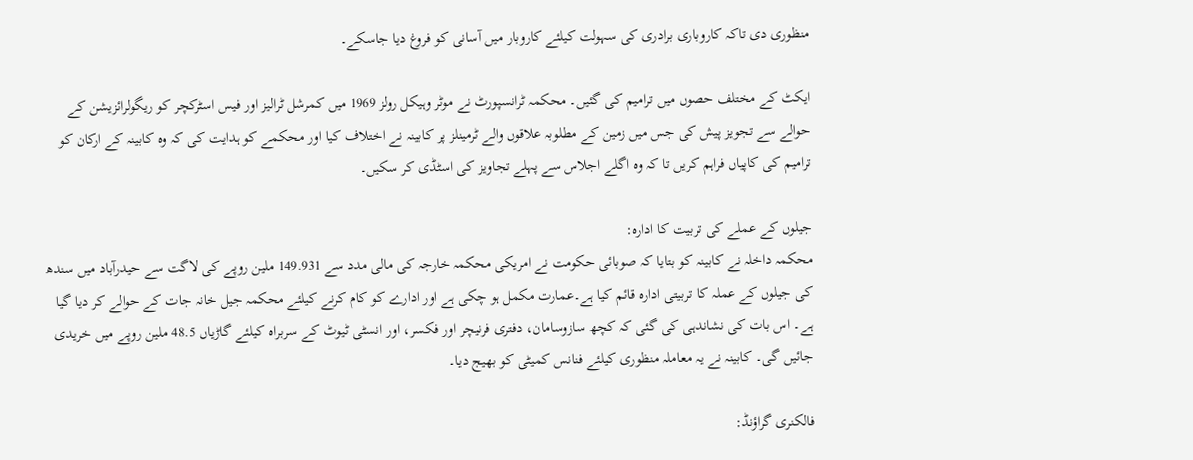منظوری دی تاکہ کاروباری برادری کی سہولت کیلئے کاروبار میں آسانی کو فروغ دیا جاسکے۔

ایکٹ کے مختلف حصوں میں ترامیم کی گئیں۔ محکمہ ٹرانسپورٹ نے موٹر وہیکل رولز 1969 میں کمرشل ٹرالیز اور فیس اسٹرکچر کو ریگولرائزیشن کے حوالے سے تجویز پیش کی جس میں زمین کے مطلوبہ علاقوں والے ٹرمینلز پر کابینہ نے اختلاف کیا اور محکمے کو ہدایت کی کہ وہ کابینہ کے ارکان کو ترامیم کی کاپیاں فراہم کریں تا کہ وہ اگلے اجلاس سے پہلے تجاویز کی اسٹڈی کر سکیں۔

جیلوں کے عملے کی تربیت کا ادارہ:
محکمہ داخلہ نے کابینہ کو بتایا کہ صوبائی حکومت نے امریکی محکمہ خارجہ کی مالی مدد سے 149.931 ملین روپے کی لاگت سے حیدرآباد میں سندھ کی جیلوں کے عملہ کا تربیتی ادارہ قائم کیا ہے۔عمارت مکمل ہو چکی ہے اور ادارے کو کام کرنے کیلئے محکمہ جیل خانہ جات کے حوالے کر دیا گیا ہے۔ اس بات کی نشاندہی کی گئی کہ کچھ سازوسامان، دفتری فرنیچر اور فکسر، اور انسٹی ٹیوٹ کے سربراہ کیلئے گاڑیاں 48.5 ملین روپے میں خریدی جائیں گی۔ کابینہ نے یہ معاملہ منظوری کیلئے فنانس کمیٹی کو بھیج دیا۔

فالکنری گراؤنڈ: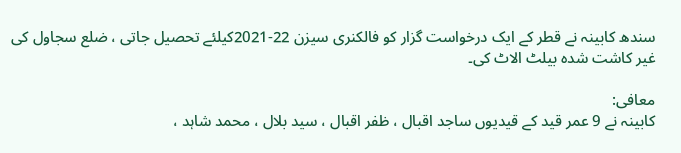سندھ کابینہ نے قطر کے ایک درخواست گزار کو فالکنری سیزن 22-2021کیلئے تحصیل جاتی ، ضلع سجاول کی غیر کاشت شدہ بیلٹ الاٹ کی۔

معافی:
کابینہ نے 9 عمر قید کے قیدیوں ساجد اقبال ، ظفر اقبال ، سید بلال ، محمد شاہد ،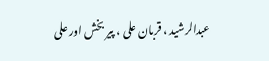عبدالرشید ، قربان علی ، پیر بخش اور علی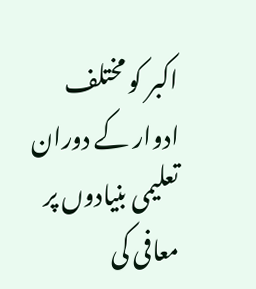اکبر کو مختلف ادوار کے دوران تعلیمی بنیادوں پر معافی کی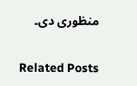منظوری دی۔

Related Posts